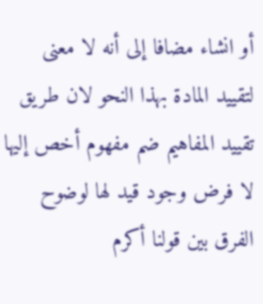أو انشاء مضافا إلى أنه لا معنى لتقييد المادة بهذا النحو لان طريق تقييد المفاهيم ضم مفهوم أخص إليها لا فرض وجود قيد لها لوضوح الفرق بين قولنا أكرم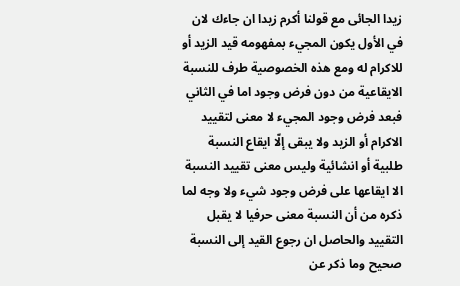زيدا الجائى مع قولنا أكرم زيدا ان جاءك لان في الأول يكون المجيء بمفهومه قيد الزيد أو للاكرام له ومع هذه الخصوصية طرف للنسبة الايقاعية من دون فرض وجود اما في الثاني فبعد فرض وجود المجيء لا معنى لتقييد الاكرام أو الزيد ولا يبقى إلّا ايقاع النسبة طلبية أو انشائية وليس معنى تقييد النسبة الا ايقاعها على فرض وجود شيء ولا وجه لما ذكره من أن النسبة معنى حرفيا لا يقبل التقييد والحاصل ان رجوع القيد إلى النسبة صحيح وما ذكر عن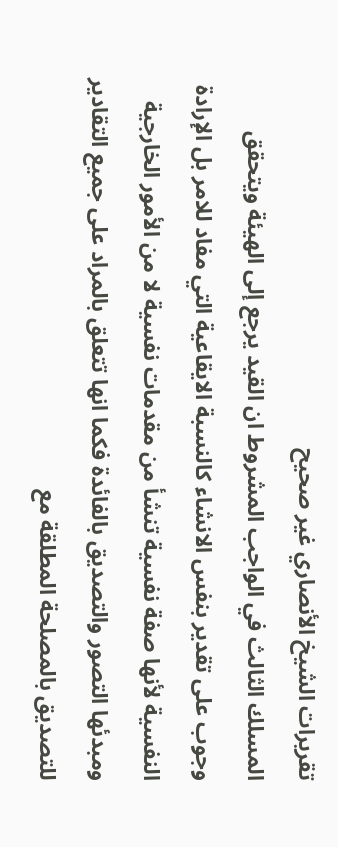تقريرات الشيخ الأنصاري غير صحيح
المسلك الثالث في الواجب المشروط ان القيد يرجع إلى الهيئة ويتحقق وجوب على تقدير بنفس الانشاء كالنسبة الايقاعية التي مفاد للامر بل الإرادة النفسية لأنها صفة نفسية تنشأ من مقدمات نفسية لا من الأمور الخارجية ومبدئها التصور والتصديق بالفائدة فكما انها تتعلق بالمراد على جميع التقادير للتصديق بالمصلحة المطلقة مع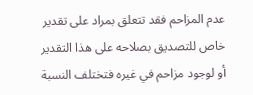عدم المزاحم فقد تتعلق بمراد على تقدير خاص للتصديق بصلاحه على هذا التقدير أو لوجود مزاحم في غيره فتختلف النسبة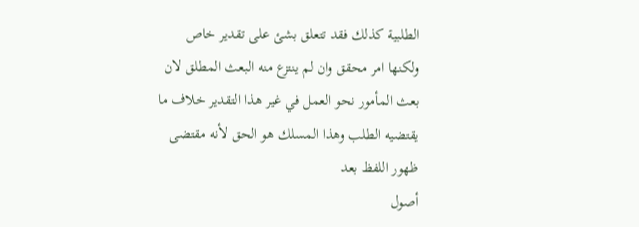الطلبية كذلك فقد تتعلق بشئ على تقدير خاص ولكنها امر محقق وان لم ينتزع منه البعث المطلق لان بعث المأمور نحو العمل في غير هذا التقدير خلاف ما يقتضيه الطلب وهذا المسلك هو الحق لأنه مقتضى ظهور اللفظ بعد
أصول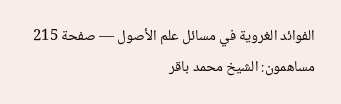الفوائد الغروية في مسائل علم الأصول — صفحة 215
مساهمون: الشيخ محمد باقر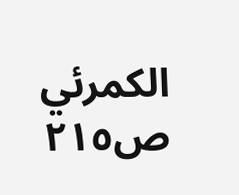الكمرئي
ص٢١٥